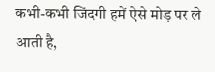कभी-कभी जिंदगी हमें ऐसे मोड़ पर ले आती है,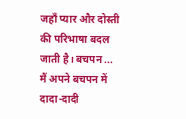जहाँ प्यार और दोस्ती की परिभाषा बदल जाती है। बचपन ...
मैं अपने बचपन में दादा-दादी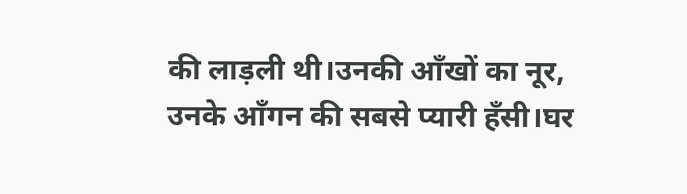की लाड़ली थी।उनकी आँखों का नूर, उनके आँगन की सबसे प्यारी हँसी।घर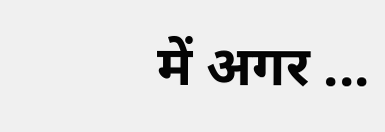में अगर ...